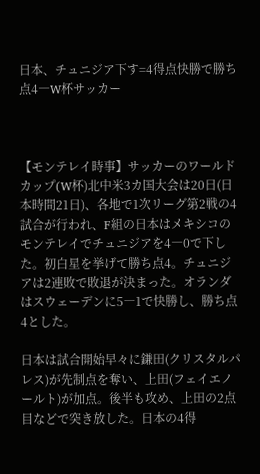日本、チュニジア下す=4得点快勝で勝ち点4―W杯サッカー



【モンテレイ時事】サッカーのワールドカップ(W杯)北中米3カ国大会は20日(日本時間21日)、各地で1次リーグ第2戦の4試合が行われ、F組の日本はメキシコのモンテレイでチュニジアを4―0で下した。初白星を挙げて勝ち点4。チュニジアは2連敗で敗退が決まった。オランダはスウェーデンに5―1で快勝し、勝ち点4とした。

日本は試合開始早々に鎌田(クリスタルパレス)が先制点を奪い、上田(フェイエノールト)が加点。後半も攻め、上田の2点目などで突き放した。日本の4得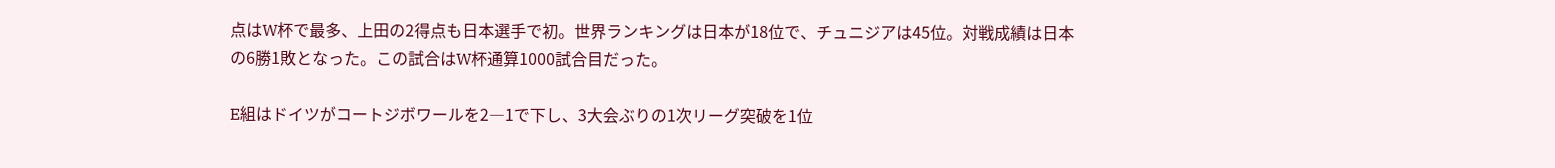点はW杯で最多、上田の2得点も日本選手で初。世界ランキングは日本が18位で、チュニジアは45位。対戦成績は日本の6勝1敗となった。この試合はW杯通算1000試合目だった。

E組はドイツがコートジボワールを2―1で下し、3大会ぶりの1次リーグ突破を1位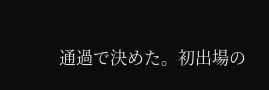通過で決めた。初出場の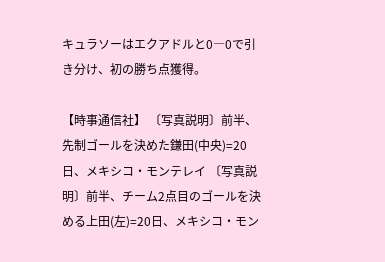キュラソーはエクアドルと0―0で引き分け、初の勝ち点獲得。

【時事通信社】 〔写真説明〕前半、先制ゴールを決めた鎌田(中央)=20日、メキシコ・モンテレイ 〔写真説明〕前半、チーム2点目のゴールを決める上田(左)=20日、メキシコ・モン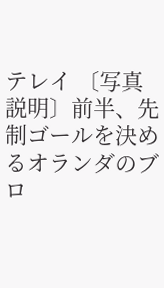テレイ 〔写真説明〕前半、先制ゴールを決めるオランダのブロ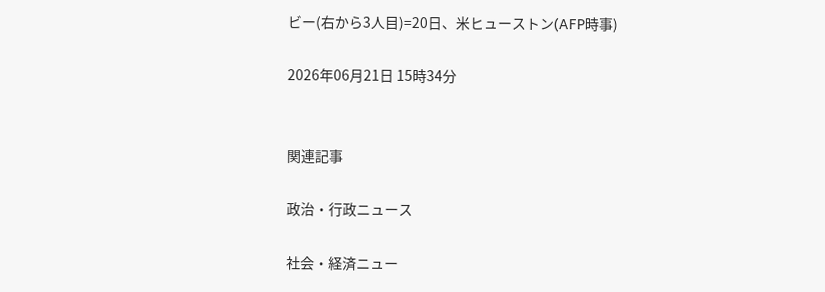ビー(右から3人目)=20日、米ヒューストン(AFP時事)

2026年06月21日 15時34分


関連記事

政治・行政ニュース

社会・経済ニュー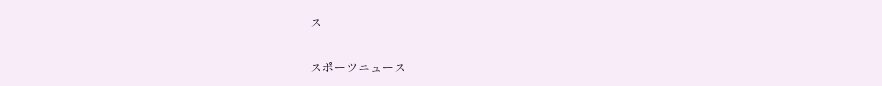ス

スポーツニュース